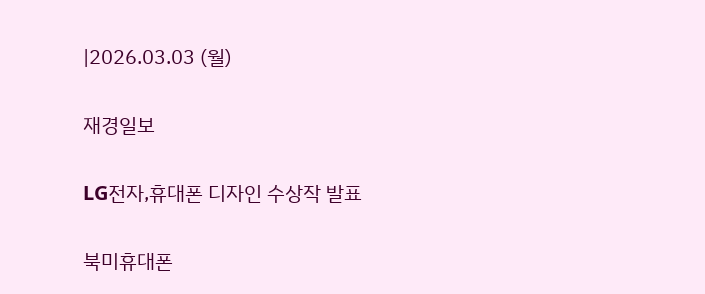|2026.03.03 (월)

재경일보

LG전자,휴대폰 디자인 수상작 발표

북미휴대폰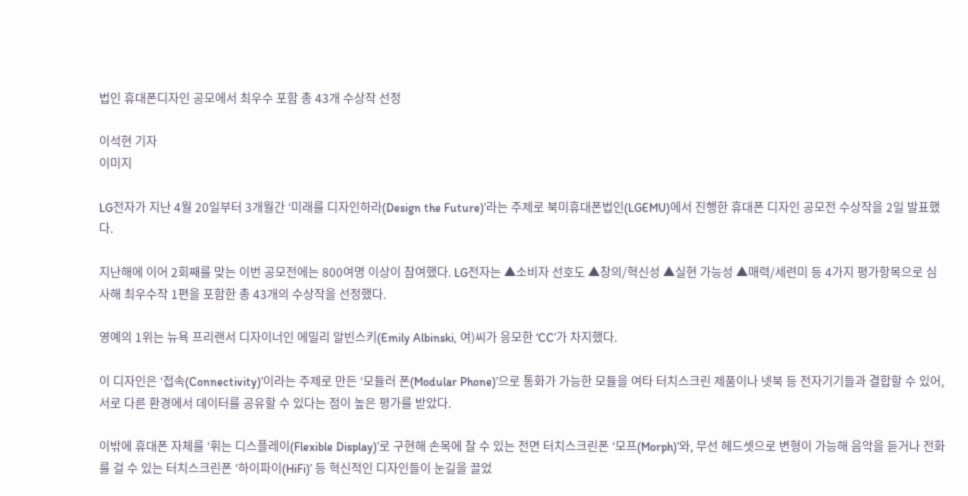법인 휴대폰디자인 공모에서 최우수 포함 총 43개 수상작 선정

이석현 기자
이미지

LG전자가 지난 4월 20일부터 3개월간 ‘미래를 디자인하라(Design the Future)’라는 주제로 북미휴대폰법인(LGEMU)에서 진행한 휴대폰 디자인 공모전 수상작을 2일 발표했다.

지난해에 이어 2회째를 맞는 이번 공모전에는 800여명 이상이 참여했다. LG전자는 ▲소비자 선호도 ▲창의/혁신성 ▲실현 가능성 ▲매력/세련미 등 4가지 평가항목으로 심사해 최우수작 1편을 포함한 총 43개의 수상작을 선정했다.

영예의 1위는 뉴욕 프리랜서 디자이너인 에밀리 알빈스키(Emily Albinski, 여)씨가 응모한 ‘CC’가 차지했다.

이 디자인은 ‘접속(Connectivity)’이라는 주제로 만든 ‘모듈러 폰(Modular Phone)’으로 통화가 가능한 모듈을 여타 터치스크린 제품이나 넷북 등 전자기기들과 결합할 수 있어, 서로 다른 환경에서 데이터를 공유할 수 있다는 점이 높은 평가를 받았다.

이밖에 휴대폰 자체를 ‘휘는 디스플레이(Flexible Display)’로 구현해 손목에 찰 수 있는 전면 터치스크린폰 ‘모프(Morph)’와, 무선 헤드셋으로 변형이 가능해 음악을 듣거나 전화를 걸 수 있는 터치스크린폰 ‘하이파이(HiFi)’ 등 혁신적인 디자인들이 눈길을 끌었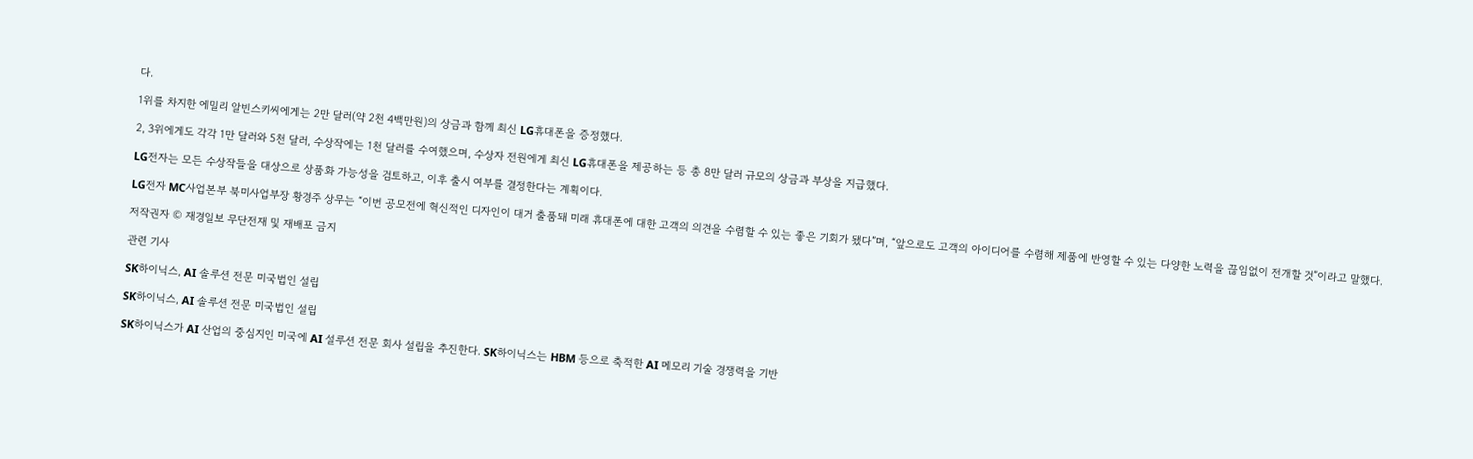다.

1위를 차지한 에밀리 알빈스키씨에게는 2만 달러(약 2천 4백만원)의 상금과 함께 최신 LG휴대폰을 증정했다.

2, 3위에게도 각각 1만 달러와 5천 달러, 수상작에는 1천 달러를 수여했으며, 수상자 전원에게 최신 LG휴대폰을 제공하는 등 총 8만 달러 규모의 상금과 부상을 지급했다.

LG전자는 모든 수상작들을 대상으로 상품화 가능성을 검토하고, 이후 출시 여부를 결정한다는 계획이다.

LG전자 MC사업본부 북미사업부장 황경주 상무는 “이번 공모전에 혁신적인 디자인이 대거 출품돼 미래 휴대폰에 대한 고객의 의견을 수렴할 수 있는 좋은 기회가 됐다”며, “앞으로도 고객의 아이디어를 수렴해 제품에 반영할 수 있는 다양한 노력을 끊임없이 전개할 것”이라고 말했다.

저작권자 © 재경일보 무단전재 및 재배포 금지

관련 기사

SK하이닉스, AI 솔루션 전문 미국법인 설립

SK하이닉스, AI 솔루션 전문 미국법인 설립

SK하이닉스가 AI 산업의 중심지인 미국에 AI 설루션 전문 회사 설립을 추진한다. SK하이닉스는 HBM 등으로 축적한 AI 메모리 기술 경쟁력을 기반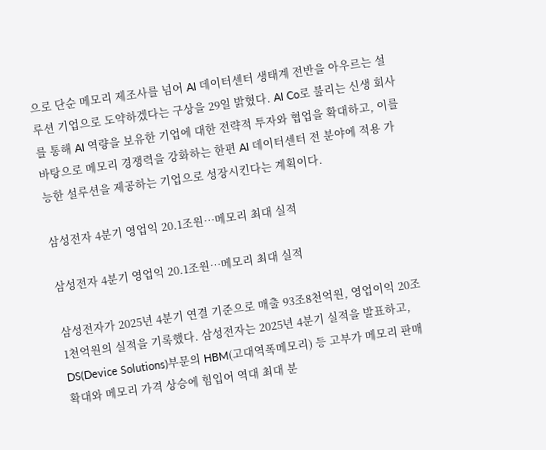으로 단순 메모리 제조사를 넘어 AI 데이터센터 생태계 전반을 아우르는 설루션 기업으로 도약하겠다는 구상을 29일 밝혔다. AI Co로 불리는 신생 회사를 통해 AI 역량을 보유한 기업에 대한 전략적 투자와 협업을 확대하고, 이를 바탕으로 메모리 경쟁력을 강화하는 한편 AI 데이터센터 전 분야에 적용 가능한 설루션을 제공하는 기업으로 성장시킨다는 계획이다.

삼성전자 4분기 영업익 20.1조원…메모리 최대 실적

삼성전자 4분기 영업익 20.1조원…메모리 최대 실적

삼성전자가 2025년 4분기 연결 기준으로 매출 93조8천억원, 영업이익 20조1천억원의 실적을 기록했다. 삼성전자는 2025년 4분기 실적을 발표하고, DS(Device Solutions)부문의 HBM(고대역폭메모리) 등 고부가 메모리 판매 확대와 메모리 가격 상승에 힘입어 역대 최대 분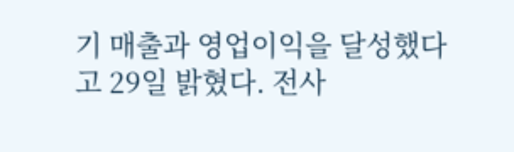기 매출과 영업이익을 달성했다고 29일 밝혔다. 전사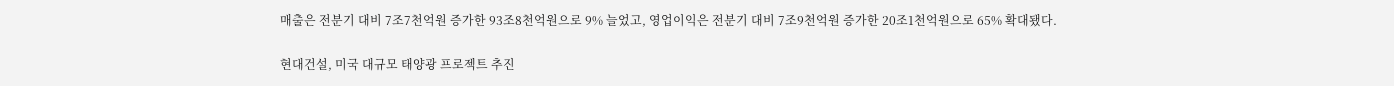매출은 전분기 대비 7조7천억원 증가한 93조8천억원으로 9% 늘었고, 영업이익은 전분기 대비 7조9천억원 증가한 20조1천억원으로 65% 확대됐다.

현대건설, 미국 대규모 태양광 프로젝트 추진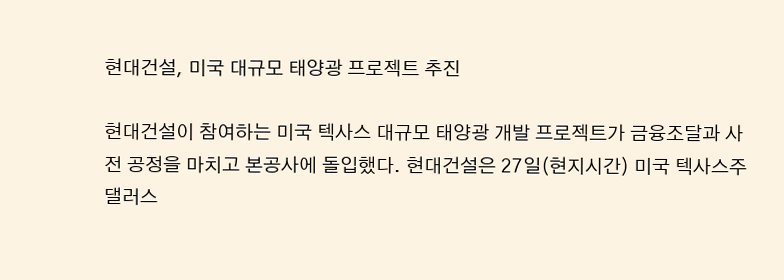현대건설, 미국 대규모 태양광 프로젝트 추진

현대건설이 참여하는 미국 텍사스 대규모 태양광 개발 프로젝트가 금융조달과 사전 공정을 마치고 본공사에 돌입했다. 현대건설은 27일(현지시간) 미국 텍사스주 댈러스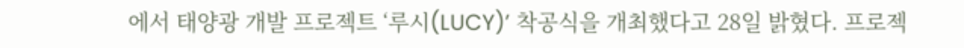에서 태양광 개발 프로젝트 ‘루시(LUCY)’ 착공식을 개최했다고 28일 밝혔다. 프로젝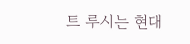트 루시는 현대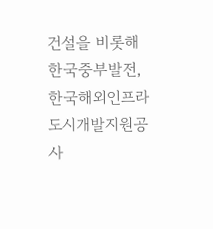건설을 비롯해 한국중부발전, 한국해외인프라도시개발지원공사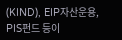(KIND), EIP자산운용, PIS펀드 등이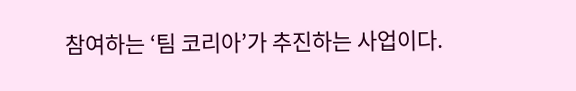참여하는 ‘팀 코리아’가 추진하는 사업이다.